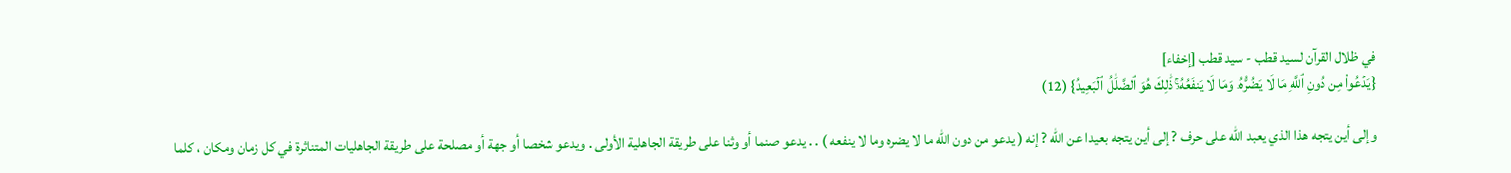في ظلال القرآن لسيد قطب - سيد قطب [إخفاء]
{يَدۡعُواْ مِن دُونِ ٱللَّهِ مَا لَا يَضُرُّهُۥ وَمَا لَا يَنفَعُهُۥۚ ذَٰلِكَ هُوَ ٱلضَّلَٰلُ ٱلۡبَعِيدُ} (12)

وإلى أين يتجه هذا الذي يعبد الله على حرف ? إلى أين يتجه بعيدا عن الله ? إنه ( يدعو من دون الله ما لا يضره وما لا ينفعه ) . . يدعو صنما أو وثنا على طريقة الجاهلية الأولى . ويدعو شخصا أو جهة أو مصلحة على طريقة الجاهليات المتناثرة في كل زمان ومكان ، كلما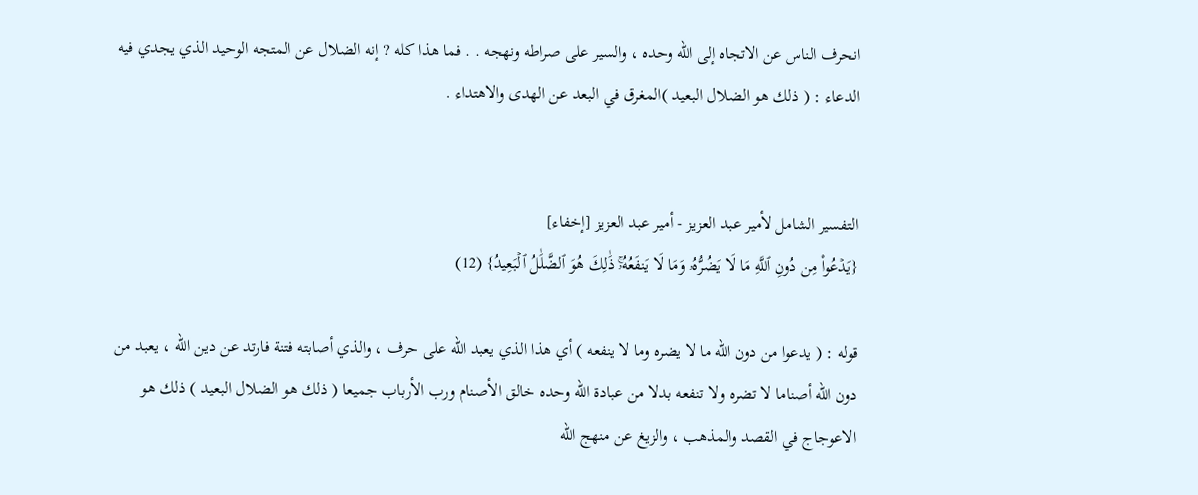انحرف الناس عن الاتجاه إلى الله وحده ، والسير على صراطه ونهجه . . فما هذا كله ? إنه الضلال عن المتجه الوحيد الذي يجدي فيه الدعاء : ( ذلك هو الضلال البعيد )المغرق في البعد عن الهدى والاهتداء .


التفسير الشامل لأمير عبد العزيز - أمير عبد العزيز [إخفاء]
{يَدۡعُواْ مِن دُونِ ٱللَّهِ مَا لَا يَضُرُّهُۥ وَمَا لَا يَنفَعُهُۥۚ ذَٰلِكَ هُوَ ٱلضَّلَٰلُ ٱلۡبَعِيدُ} (12)

قوله : ( يدعوا من دون الله ما لا يضره وما لا ينفعه ) أي هذا الذي يعبد الله على حرف ، والذي أصابته فتنة فارتد عن دين الله ، يعبد من دون الله أصناما لا تضره ولا تنفعه بدلا من عبادة الله وحده خالق الأصنام ورب الأرباب جميعا ( ذلك هو الضلال البعيد ) ذلك هو الاعوجاج في القصد والمذهب ، والزيغ عن منهج الله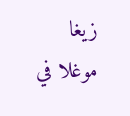زيغا موغلا في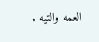العمه والتيه .